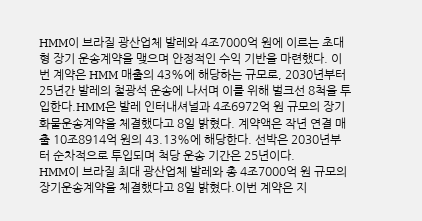HMM이 브라질 광산업체 발레와 4조7000억 원에 이르는 초대형 장기 운송계약을 맺으며 안정적인 수익 기반을 마련했다. 이번 계약은 HMM 매출의 43%에 해당하는 규모로, 2030년부터 25년간 발레의 철광석 운송에 나서며 이를 위해 벌크선 8척을 투입한다.HMM은 발레 인터내셔널과 4조6972억 원 규모의 장기화물운송계약을 체결했다고 8일 밝혔다. 계약액은 작년 연결 매출 10조8914억 원의 43.13%에 해당한다. 선박은 2030년부터 순차적으로 투입되며 척당 운송 기간은 25년이다.
HMM이 브라질 최대 광산업체 발레와 총 4조7000억 원 규모의 장기운송계약을 체결했다고 8일 밝혔다.이번 계약은 지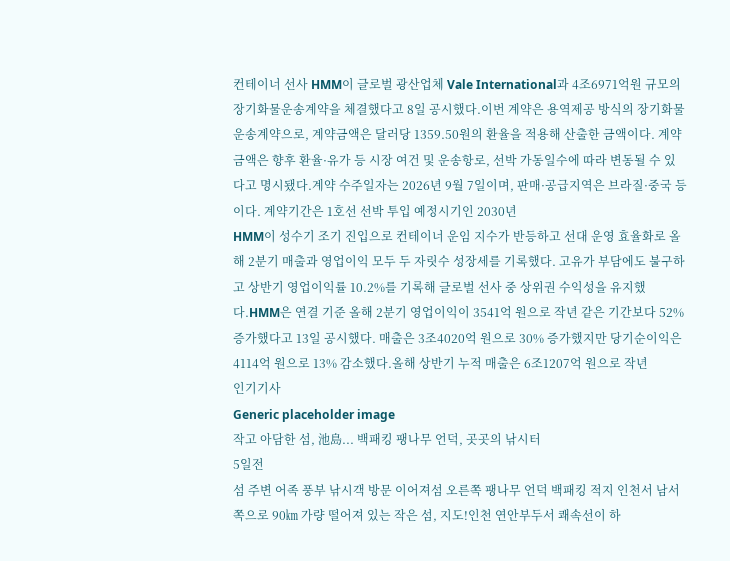컨테이너 선사 HMM이 글로벌 광산업체 Vale International과 4조6971억원 규모의 장기화물운송계약을 체결했다고 8일 공시했다.이번 계약은 용역제공 방식의 장기화물운송계약으로, 계약금액은 달러당 1359.50원의 환율을 적용해 산출한 금액이다. 계약금액은 향후 환율·유가 등 시장 여건 및 운송항로, 선박 가동일수에 따라 변동될 수 있다고 명시됐다.계약 수주일자는 2026년 9월 7일이며, 판매·공급지역은 브라질·중국 등이다. 계약기간은 1호선 선박 투입 예정시기인 2030년
HMM이 성수기 조기 진입으로 컨테이너 운임 지수가 반등하고 선대 운영 효율화로 올해 2분기 매출과 영업이익 모두 두 자릿수 성장세를 기록했다. 고유가 부담에도 불구하고 상반기 영업이익률 10.2%를 기록해 글로벌 선사 중 상위권 수익성을 유지했다.HMM은 연결 기준 올해 2분기 영업이익이 3541억 원으로 작년 같은 기간보다 52% 증가했다고 13일 공시했다. 매출은 3조4020억 원으로 30% 증가했지만 당기순이익은 4114억 원으로 13% 감소했다.올해 상반기 누적 매출은 6조1207억 원으로 작년
인기기사
Generic placeholder image
작고 아담한 섬, 池島... 백패킹 팽나무 언덕, 곳곳의 낚시터
5일전
섬 주변 어족 풍부 낚시객 방문 이어져섬 오른쪽 팽나무 언덕 백패킹 적지 인천서 남서쪽으로 90㎞ 가량 떨어져 있는 작은 섬, 지도!인천 연안부두서 쾌속선이 하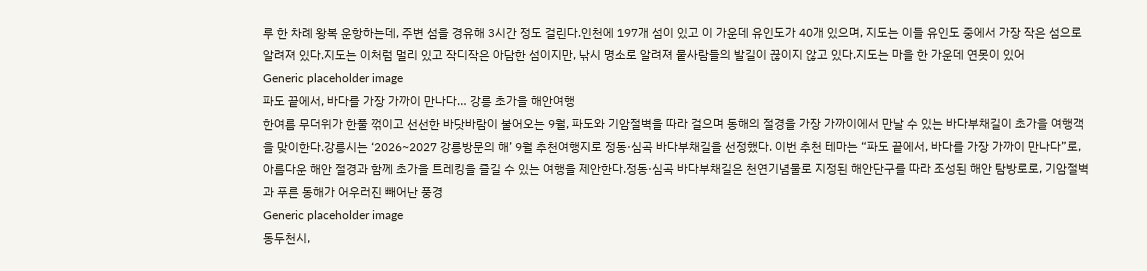루 한 차례 왕복 운항하는데, 주변 섬을 경유해 3시간 정도 걸린다.인천에 197개 섬이 있고 이 가운데 유인도가 40개 있으며, 지도는 이들 유인도 중에서 가장 작은 섬으로 알려져 있다.지도는 이처럼 멀리 있고 작디작은 아담한 섬이지만, 낚시 명소로 알려져 뭍사람들의 발길이 끊이지 않고 있다.지도는 마을 한 가운데 연못이 있어
Generic placeholder image
파도 끝에서, 바다를 가장 가까이 만나다… 강릉 초가을 해안여행
한여름 무더위가 한풀 꺾이고 선선한 바닷바람이 불어오는 9월, 파도와 기암절벽을 따라 걸으며 동해의 절경을 가장 가까이에서 만날 수 있는 바다부채길이 초가을 여행객을 맞이한다.강릉시는 ‘2026~2027 강릉방문의 해’ 9월 추천여행지로 정동·심곡 바다부채길을 선정했다. 이번 추천 테마는 “파도 끝에서, 바다를 가장 가까이 만나다”로, 아름다운 해안 절경과 함께 초가을 트레킹을 즐길 수 있는 여행을 제안한다.정동·심곡 바다부채길은 천연기념물로 지정된 해안단구를 따라 조성된 해안 탐방로로, 기암절벽과 푸른 동해가 어우러진 빼어난 풍경
Generic placeholder image
동두천시,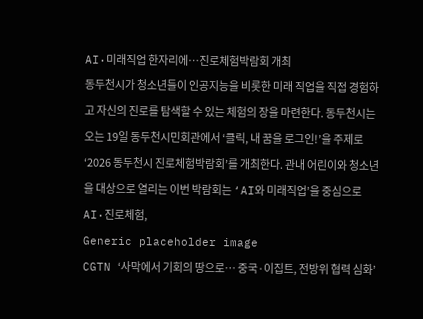AI·미래직업 한자리에…진로체험박람회 개최
동두천시가 청소년들이 인공지능을 비롯한 미래 직업을 직접 경험하고 자신의 진로를 탐색할 수 있는 체험의 장을 마련한다. 동두천시는 오는 19일 동두천시민회관에서 ‘클릭, 내 꿈을 로그인!’을 주제로 ‘2026 동두천시 진로체험박람회’를 개최한다. 관내 어린이와 청소년을 대상으로 열리는 이번 박람회는 ‘AI와 미래직업’을 중심으로 AI·진로체험,
Generic placeholder image
CGTN ‘사막에서 기회의 땅으로… 중국·이집트, 전방위 협력 심화’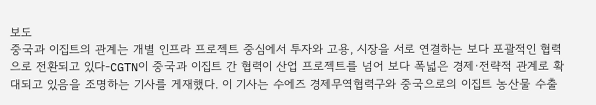보도
중국과 이집트의 관계는 개별 인프라 프로젝트 중심에서 투자와 고용, 시장을 서로 연결하는 보다 포괄적인 협력으로 전환되고 있다-CGTN이 중국과 이집트 간 협력이 산업 프로젝트를 넘어 보다 폭넓은 경제·전략적 관계로 확대되고 있음을 조명하는 기사를 게재했다. 이 기사는 수에즈 경제무역협력구와 중국으로의 이집트 농산물 수출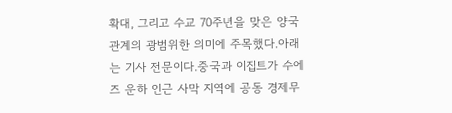확대, 그리고 수교 70주년을 맞은 양국 관계의 광범위한 의미에 주목했다.아래는 기사 전문이다.중국과 이집트가 수에즈 운하 인근 사막 지역에 공동 경제무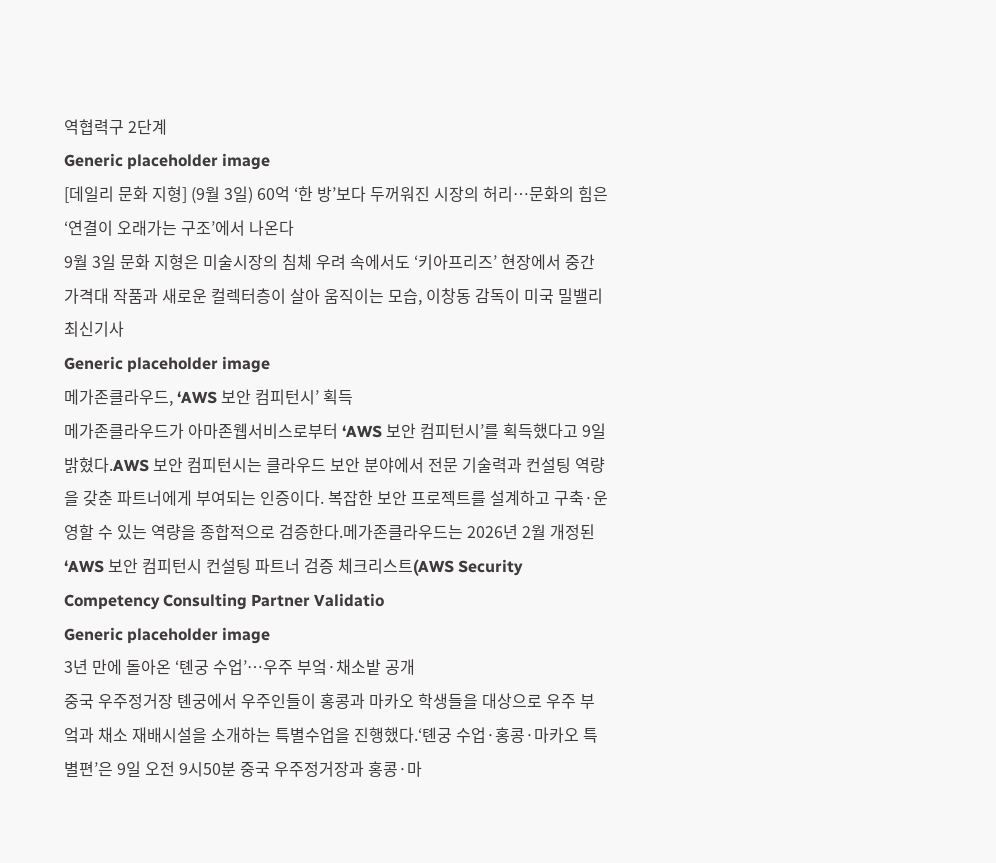역협력구 2단계
Generic placeholder image
[데일리 문화 지형] (9월 3일) 60억 ‘한 방’보다 두꺼워진 시장의 허리…문화의 힘은 ‘연결이 오래가는 구조’에서 나온다
9월 3일 문화 지형은 미술시장의 침체 우려 속에서도 ‘키아프리즈’ 현장에서 중간 가격대 작품과 새로운 컬렉터층이 살아 움직이는 모습, 이창동 감독이 미국 밀밸리
최신기사
Generic placeholder image
메가존클라우드, ‘AWS 보안 컴피턴시’ 획득
메가존클라우드가 아마존웹서비스로부터 ‘AWS 보안 컴피턴시’를 획득했다고 9일 밝혔다.AWS 보안 컴피턴시는 클라우드 보안 분야에서 전문 기술력과 컨설팅 역량을 갖춘 파트너에게 부여되는 인증이다. 복잡한 보안 프로젝트를 설계하고 구축·운영할 수 있는 역량을 종합적으로 검증한다.메가존클라우드는 2026년 2월 개정된 ‘AWS 보안 컴피턴시 컨설팅 파트너 검증 체크리스트(AWS Security Competency Consulting Partner Validatio
Generic placeholder image
3년 만에 돌아온 ‘톈궁 수업’…우주 부엌·채소밭 공개
중국 우주정거장 톈궁에서 우주인들이 홍콩과 마카오 학생들을 대상으로 우주 부엌과 채소 재배시설을 소개하는 특별수업을 진행했다.‘톈궁 수업·홍콩·마카오 특별편’은 9일 오전 9시50분 중국 우주정거장과 홍콩·마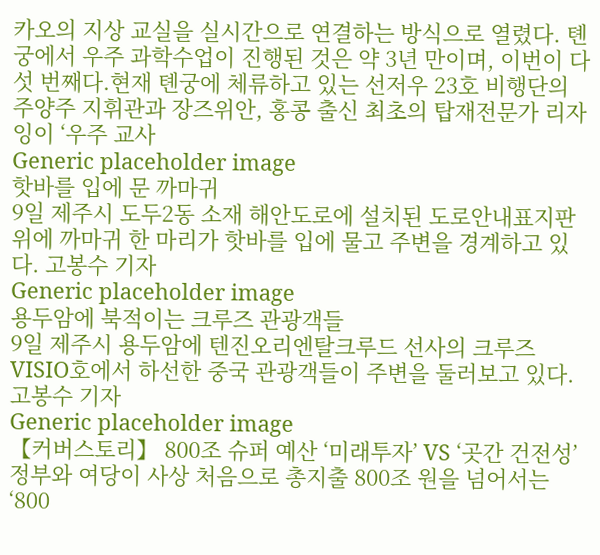카오의 지상 교실을 실시간으로 연결하는 방식으로 열렸다. 톈궁에서 우주 과학수업이 진행된 것은 약 3년 만이며, 이번이 다섯 번째다.현재 톈궁에 체류하고 있는 선저우 23호 비행단의 주양주 지휘관과 장즈위안, 홍콩 출신 최초의 탑재전문가 리자잉이 ‘우주 교사
Generic placeholder image
핫바를 입에 문 까마귀
9일 제주시 도두2동 소재 해안도로에 설치된 도로안내표지판 위에 까마귀 한 마리가 핫바를 입에 물고 주변을 경계하고 있다. 고봉수 기자
Generic placeholder image
용두암에 북적이는 크루즈 관광객들
9일 제주시 용두암에 텐진오리엔탈크루드 선사의 크루즈 VISIO호에서 하선한 중국 관광객들이 주변을 둘러보고 있다. 고봉수 기자
Generic placeholder image
【커버스토리】 800조 슈퍼 예산 ‘미래투자’ VS ‘곳간 건전성’
정부와 여당이 사상 처음으로 총지출 800조 원을 넘어서는 ‘800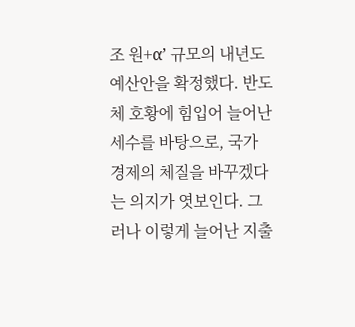조 원+α’ 규모의 내년도 예산안을 확정했다. 반도체 호황에 힘입어 늘어난 세수를 바탕으로, 국가 경제의 체질을 바꾸겠다는 의지가 엿보인다. 그러나 이렇게 늘어난 지출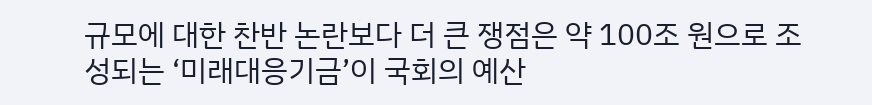규모에 대한 찬반 논란보다 더 큰 쟁점은 약 100조 원으로 조성되는 ‘미래대응기금’이 국회의 예산